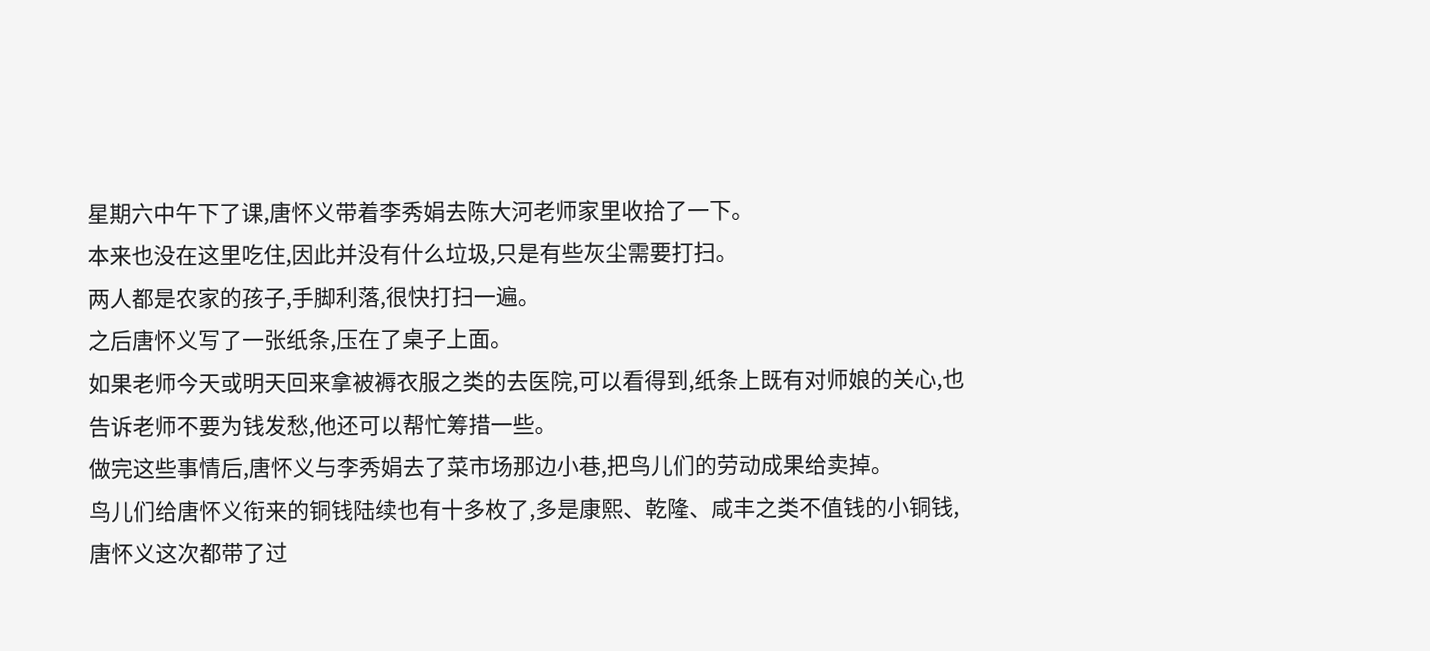星期六中午下了课,唐怀义带着李秀娟去陈大河老师家里收拾了一下。
本来也没在这里吃住,因此并没有什么垃圾,只是有些灰尘需要打扫。
两人都是农家的孩子,手脚利落,很快打扫一遍。
之后唐怀义写了一张纸条,压在了桌子上面。
如果老师今天或明天回来拿被褥衣服之类的去医院,可以看得到,纸条上既有对师娘的关心,也告诉老师不要为钱发愁,他还可以帮忙筹措一些。
做完这些事情后,唐怀义与李秀娟去了菜市场那边小巷,把鸟儿们的劳动成果给卖掉。
鸟儿们给唐怀义衔来的铜钱陆续也有十多枚了,多是康熙、乾隆、咸丰之类不值钱的小铜钱,唐怀义这次都带了过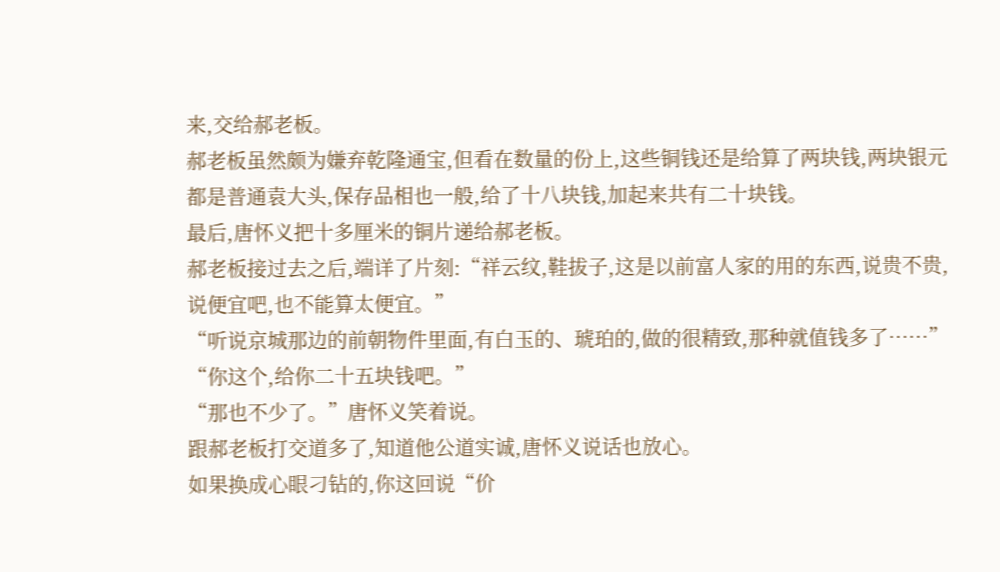来,交给郝老板。
郝老板虽然颇为嫌弃乾隆通宝,但看在数量的份上,这些铜钱还是给算了两块钱,两块银元都是普通袁大头,保存品相也一般,给了十八块钱,加起来共有二十块钱。
最后,唐怀义把十多厘米的铜片递给郝老板。
郝老板接过去之后,端详了片刻:“祥云纹,鞋拔子,这是以前富人家的用的东西,说贵不贵,说便宜吧,也不能算太便宜。”
“听说京城那边的前朝物件里面,有白玉的、琥珀的,做的很精致,那种就值钱多了……”
“你这个,给你二十五块钱吧。”
“那也不少了。”唐怀义笑着说。
跟郝老板打交道多了,知道他公道实诚,唐怀义说话也放心。
如果换成心眼刁钻的,你这回说“价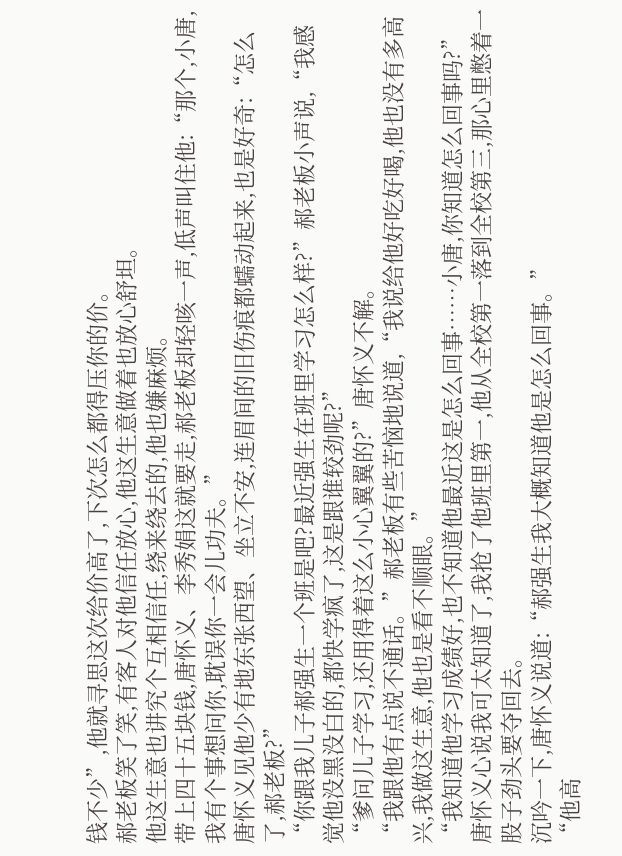钱不少”,他就寻思这次给价高了,下次怎么都得压你的价。
郝老板笑了笑,有客人对他信任放心,他这生意做着也放心舒坦。
他这生意也讲究个互相信任,绕来绕去的,他也嫌麻烦。
带上四十五块钱,唐怀义、李秀娟这就要走,郝老板却轻咳一声,低声叫住他:“那个,小唐,我有个事想问你,耽误你一会儿功夫。”
唐怀义见他少有地东张西望、坐立不安,连眉间的旧伤痕都蠕动起来,也是好奇:“怎么了,郝老板?”
“你跟我儿子郝强生一个班是吧?最近强生在班里学习怎么样?”郝老板小声说,“我感觉他没黑没白的,都快学疯了,这是跟谁较劲呢?”
“爹问儿子学习,还用得着这么小心翼翼的?”唐怀义不解。
“我跟他有点说不通话。”郝老板有些苦恼地说道,“我说给他好吃好喝,他也没有多高兴,我做这生意,他也是看不顺眼。”
“我知道他学习成绩好,也不知道他最近这是怎么回事……小唐,你知道怎么回事吗?”
唐怀义心说我可太知道了,我抢了他班里第一,他从全校第一落到全校第三,那心里憋着一股子劲头要夺回去。
沉吟一下,唐怀义说道:“郝强生我大概知道他是怎么回事。”
“他高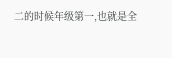二的时候年级第一,也就是全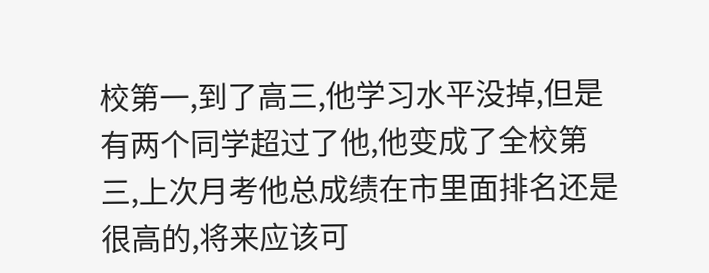校第一,到了高三,他学习水平没掉,但是有两个同学超过了他,他变成了全校第三,上次月考他总成绩在市里面排名还是很高的,将来应该可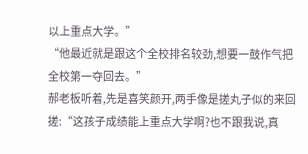以上重点大学。”
“他最近就是跟这个全校排名较劲,想要一鼓作气把全校第一夺回去。”
郝老板听着,先是喜笑颜开,两手像是搓丸子似的来回搓:“这孩子成绩能上重点大学啊?也不跟我说,真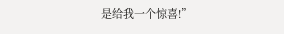是给我一个惊喜!”